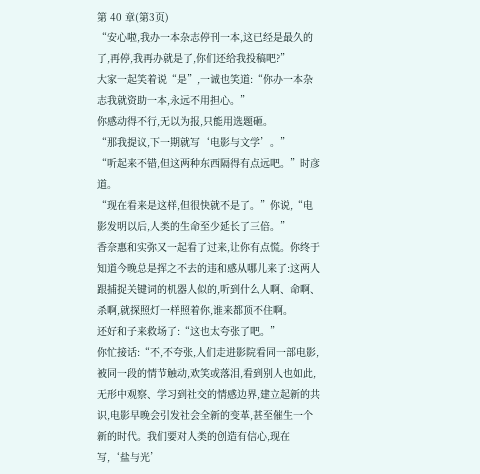第 40 章(第3页)
“安心啦,我办一本杂志停刊一本,这已经是最久的了,再停,我再办就是了,你们还给我投稿吧?”
大家一起笑着说“是”,一诚也笑道:“你办一本杂志我就资助一本,永远不用担心。”
你感动得不行,无以为报,只能用选题砸。
“那我提议,下一期就写‘电影与文学’。”
“听起来不错,但这两种东西隔得有点远吧。”时彦道。
“现在看来是这样,但很快就不是了。”你说,“电影发明以后,人类的生命至少延长了三倍。”
香奈惠和实弥又一起看了过来,让你有点慌。你终于知道今晚总是挥之不去的违和感从哪儿来了:这两人跟捕捉关键词的机器人似的,听到什么人啊、命啊、杀啊,就探照灯一样照着你,谁来都顶不住啊。
还好和子来救场了:“这也太夸张了吧。”
你忙接话:“不,不夸张,人们走进影院看同一部电影,被同一段的情节触动,欢笑或落泪,看到别人也如此,无形中观察、学习到社交的情感边界,建立起新的共识,电影早晚会引发社会全新的变革,甚至催生一个新的时代。我们要对人类的创造有信心,现在写,‘盐与光’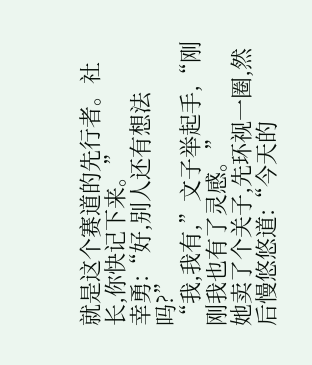就是这个赛道的先行者。社长,你快记下来。”
幸勇:“好,别人还有想法吗?”
“我,我有,”文子举起手,“刚刚我也有了灵感。”
她卖了个关子,先环视一圈,然后慢悠悠道:“今天的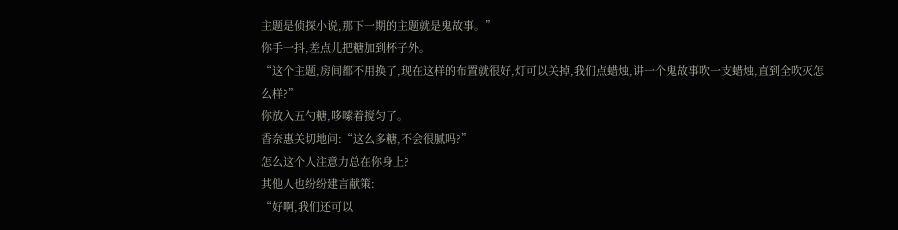主题是侦探小说,那下一期的主题就是鬼故事。”
你手一抖,差点儿把糖加到杯子外。
“这个主题,房间都不用换了,现在这样的布置就很好,灯可以关掉,我们点蜡烛,讲一个鬼故事吹一支蜡烛,直到全吹灭怎么样?”
你放入五勺糖,哆嗦着搅匀了。
香奈惠关切地问:“这么多糖,不会很腻吗?”
怎么这个人注意力总在你身上?
其他人也纷纷建言献策:
“好啊,我们还可以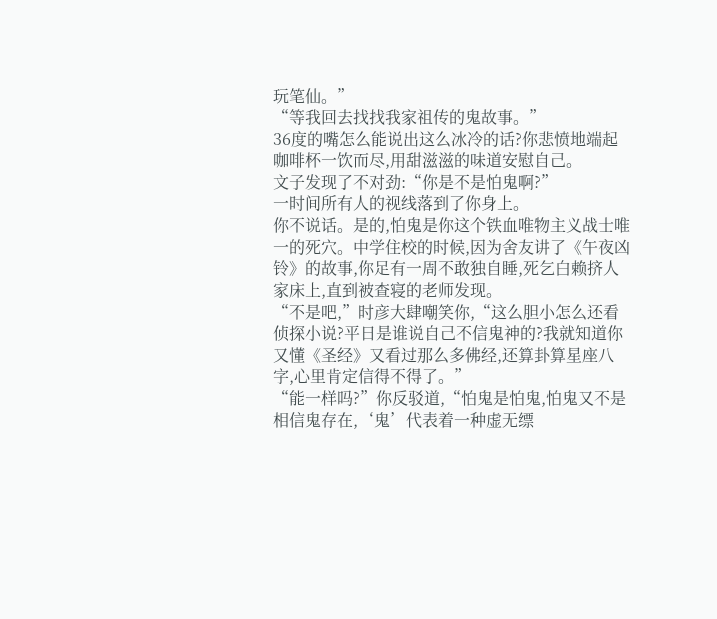玩笔仙。”
“等我回去找找我家祖传的鬼故事。”
36度的嘴怎么能说出这么冰冷的话?你悲愤地端起咖啡杯一饮而尽,用甜滋滋的味道安慰自己。
文子发现了不对劲:“你是不是怕鬼啊?”
一时间所有人的视线落到了你身上。
你不说话。是的,怕鬼是你这个铁血唯物主义战士唯一的死穴。中学住校的时候,因为舍友讲了《午夜凶铃》的故事,你足有一周不敢独自睡,死乞白赖挤人家床上,直到被查寝的老师发现。
“不是吧,”时彦大肆嘲笑你,“这么胆小怎么还看侦探小说?平日是谁说自己不信鬼神的?我就知道你又懂《圣经》又看过那么多佛经,还算卦算星座八字,心里肯定信得不得了。”
“能一样吗?”你反驳道,“怕鬼是怕鬼,怕鬼又不是相信鬼存在,‘鬼’代表着一种虚无缥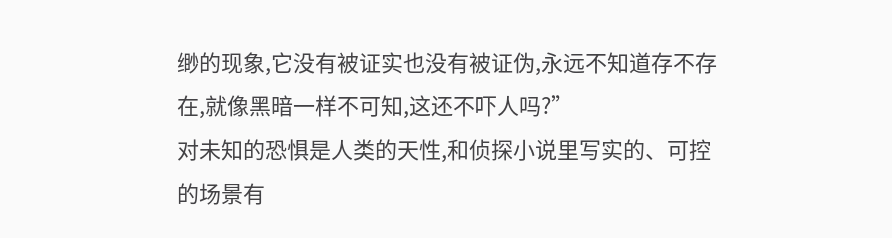缈的现象,它没有被证实也没有被证伪,永远不知道存不存在,就像黑暗一样不可知,这还不吓人吗?”
对未知的恐惧是人类的天性,和侦探小说里写实的、可控的场景有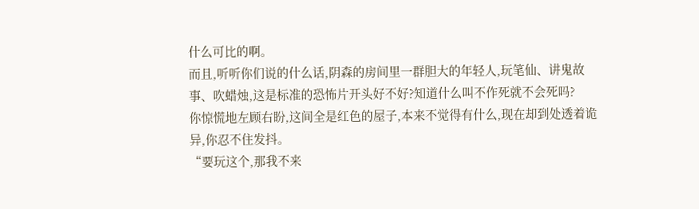什么可比的啊。
而且,听听你们说的什么话,阴森的房间里一群胆大的年轻人,玩笔仙、讲鬼故事、吹蜡烛,这是标准的恐怖片开头好不好?知道什么叫不作死就不会死吗?
你惊慌地左顾右盼,这间全是红色的屋子,本来不觉得有什么,现在却到处透着诡异,你忍不住发抖。
“要玩这个,那我不来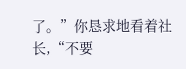了。”你恳求地看着社长,“不要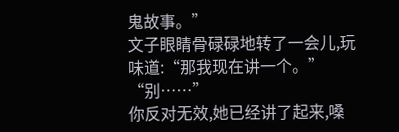鬼故事。”
文子眼睛骨碌碌地转了一会儿,玩味道:“那我现在讲一个。”
“别……”
你反对无效,她已经讲了起来,嗓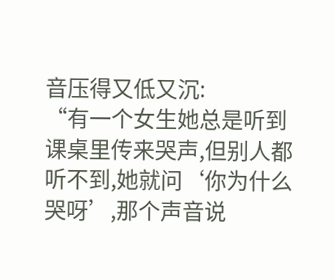音压得又低又沉:
“有一个女生她总是听到课桌里传来哭声,但别人都听不到,她就问‘你为什么哭呀’,那个声音说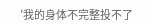‘我的身体不完整投不了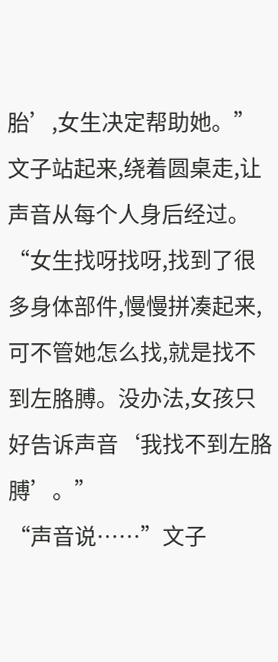胎’,女生决定帮助她。”
文子站起来,绕着圆桌走,让声音从每个人身后经过。
“女生找呀找呀,找到了很多身体部件,慢慢拼凑起来,可不管她怎么找,就是找不到左胳膊。没办法,女孩只好告诉声音‘我找不到左胳膊’。”
“声音说……”文子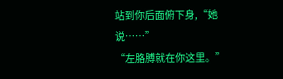站到你后面俯下身,“她说……”
“左胳膊就在你这里。”